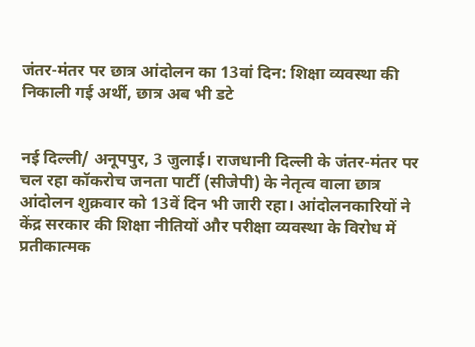जंतर-मंतर पर छात्र आंदोलन का 13वां दिन: शिक्षा व्यवस्था की निकाली गई अर्थी, छात्र अब भी डटे


नई दिल्ली/ अनूपपुर, 3 जुलाई। राजधानी दिल्ली के जंतर-मंतर पर चल रहा कॉकरोच जनता पार्टी (सीजेपी) के नेतृत्व वाला छात्र आंदोलन शुक्रवार को 13वें दिन भी जारी रहा। आंदोलनकारियों ने केंद्र सरकार की शिक्षा नीतियों और परीक्षा व्यवस्था के विरोध में प्रतीकात्मक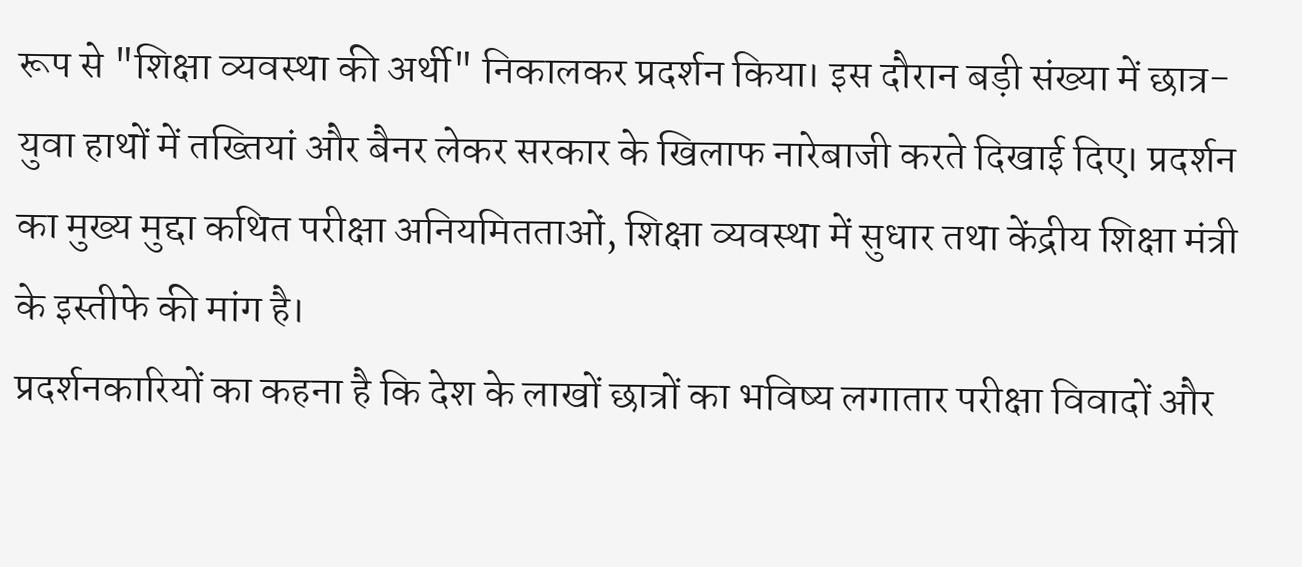रूप से "शिक्षा व्यवस्था की अर्थी" निकालकर प्रदर्शन किया। इस दौरान बड़ी संख्या में छात्र-युवा हाथों में तख्तियां और बैनर लेकर सरकार के खिलाफ नारेबाजी करते दिखाई दिए। प्रदर्शन का मुख्य मुद्दा कथित परीक्षा अनियमितताओं, शिक्षा व्यवस्था में सुधार तथा केंद्रीय शिक्षा मंत्री के इस्तीफे की मांग है।
प्रदर्शनकारियों का कहना है कि देश के लाखों छात्रों का भविष्य लगातार परीक्षा विवादों और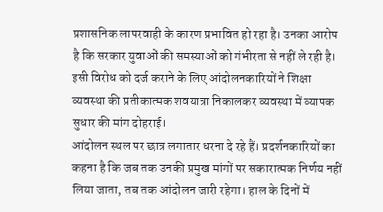प्रशासनिक लापरवाही के कारण प्रभावित हो रहा है। उनका आरोप है कि सरकार युवाओं की समस्याओं को गंभीरता से नहीं ले रही है। इसी विरोध को दर्ज कराने के लिए आंदोलनकारियों ने शिक्षा व्यवस्था की प्रतीकात्मक शवयात्रा निकालकर व्यवस्था में व्यापक सुधार की मांग दोहराई।
आंदोलन स्थल पर छात्र लगातार धरना दे रहे हैं। प्रदर्शनकारियों का कहना है कि जब तक उनकी प्रमुख मांगों पर सकारात्मक निर्णय नहीं लिया जाता, तब तक आंदोलन जारी रहेगा। हाल के दिनों में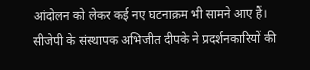आंदोलन को लेकर कई नए घटनाक्रम भी सामने आए हैं। सीजेपी के संस्थापक अभिजीत दीपके ने प्रदर्शनकारियों की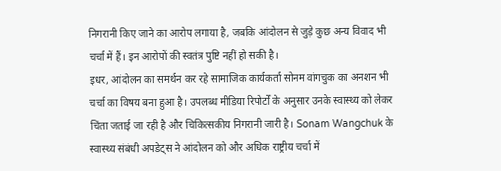निगरानी किए जाने का आरोप लगाया है, जबकि आंदोलन से जुड़े कुछ अन्य विवाद भी चर्चा में हैं। इन आरोपों की स्वतंत्र पुष्टि नहीं हो सकी है।
इधर, आंदोलन का समर्थन कर रहे सामाजिक कार्यकर्ता सोनम वांगचुक का अनशन भी चर्चा का विषय बना हुआ है। उपलब्ध मीडिया रिपोर्टों के अनुसार उनके स्वास्थ्य को लेकर चिंता जताई जा रही है और चिकित्सकीय निगरानी जारी है। Sonam Wangchuk के स्वास्थ्य संबंधी अपडेट्स ने आंदोलन को और अधिक राष्ट्रीय चर्चा में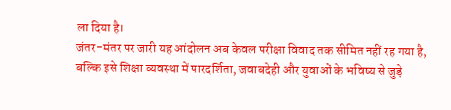ला दिया है।
जंतर-मंतर पर जारी यह आंदोलन अब केवल परीक्षा विवाद तक सीमित नहीं रह गया है, बल्कि इसे शिक्षा व्यवस्था में पारदर्शिता, जवाबदेही और युवाओं के भविष्य से जुड़े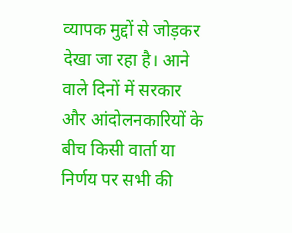व्यापक मुद्दों से जोड़कर देखा जा रहा है। आने वाले दिनों में सरकार और आंदोलनकारियों के बीच किसी वार्ता या निर्णय पर सभी की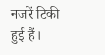नजरें टिकी हुई हैं।